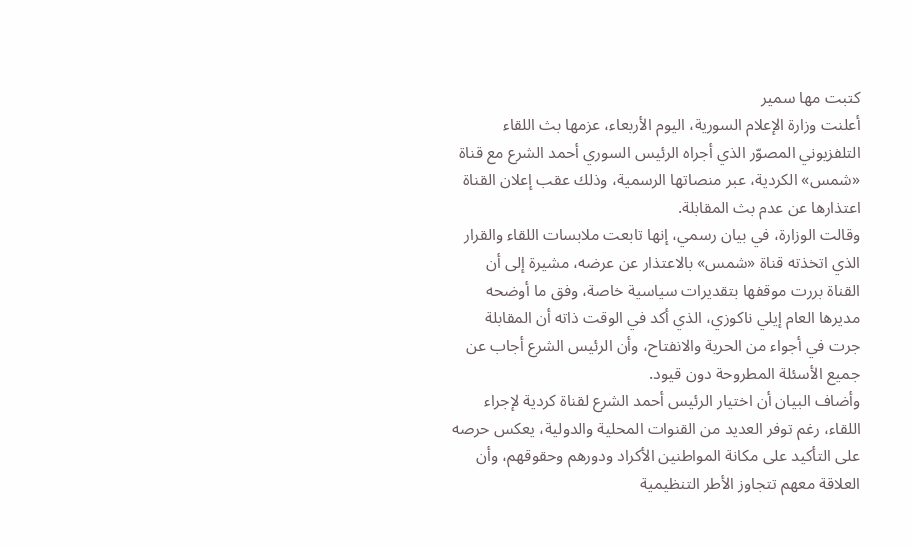كتبت مها سمير
أعلنت وزارة الإعلام السورية، اليوم الأربعاء، عزمها بث اللقاء التلفزيوني المصوّر الذي أجراه الرئيس السوري أحمد الشرع مع قناة «شمس» الكردية، عبر منصاتها الرسمية، وذلك عقب إعلان القناة اعتذارها عن عدم بث المقابلة.
وقالت الوزارة، في بيان رسمي، إنها تابعت ملابسات اللقاء والقرار الذي اتخذته قناة «شمس» بالاعتذار عن عرضه، مشيرة إلى أن القناة بررت موقفها بتقديرات سياسية خاصة، وفق ما أوضحه مديرها العام إيلي ناكوزي، الذي أكد في الوقت ذاته أن المقابلة جرت في أجواء من الحرية والانفتاح، وأن الرئيس الشرع أجاب عن جميع الأسئلة المطروحة دون قيود.
وأضاف البيان أن اختيار الرئيس أحمد الشرع لقناة كردية لإجراء اللقاء، رغم توفر العديد من القنوات المحلية والدولية، يعكس حرصه على التأكيد على مكانة المواطنين الأكراد ودورهم وحقوقهم، وأن العلاقة معهم تتجاوز الأطر التنظيمية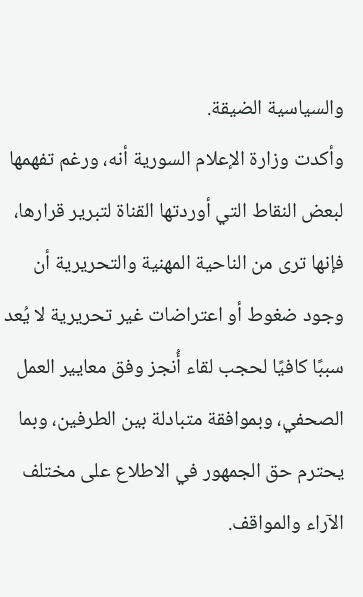والسياسية الضيقة.
وأكدت وزارة الإعلام السورية أنه، ورغم تفهمها لبعض النقاط التي أوردتها القناة لتبرير قرارها، فإنها ترى من الناحية المهنية والتحريرية أن وجود ضغوط أو اعتراضات غير تحريرية لا يُعد سببًا كافيًا لحجب لقاء أُنجز وفق معايير العمل الصحفي، وبموافقة متبادلة بين الطرفين، وبما يحترم حق الجمهور في الاطلاع على مختلف الآراء والمواقف.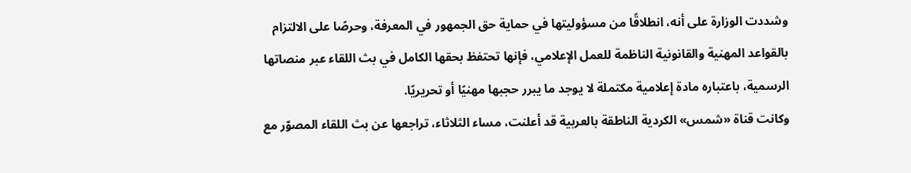وشددت الوزارة على أنه، انطلاقًا من مسؤوليتها في حماية حق الجمهور في المعرفة، وحرصًا على الالتزام بالقواعد المهنية والقانونية الناظمة للعمل الإعلامي، فإنها تحتفظ بحقها الكامل في بث اللقاء عبر منصاتها الرسمية، باعتباره مادة إعلامية مكتملة لا يوجد ما يبرر حجبها مهنيًا أو تحريريًا.
وكانت قناة «شمس» الكردية الناطقة بالعربية قد أعلنت، مساء الثلاثاء، تراجعها عن بث اللقاء المصوّر مع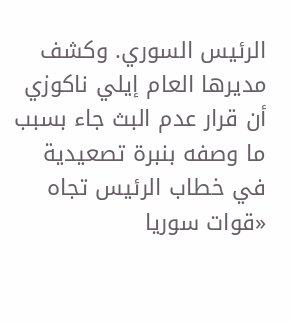الرئيس السوري. وكشف مديرها العام إيلي ناكوزي أن قرار عدم البث جاء بسبب ما وصفه بنبرة تصعيدية في خطاب الرئيس تجاه «قوات سوريا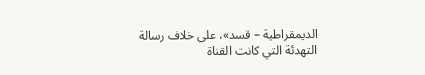الديمقراطية – قسد»، على خلاف رسالة التهدئة التي كانت القناة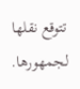تتوقع نقلها لجمهورها.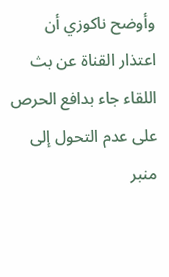وأوضح ناكوزي أن اعتذار القناة عن بث اللقاء جاء بدافع الحرص على عدم التحول إلى منبر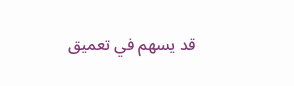قد يسهم في تعميق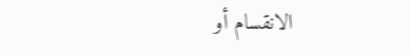الانقسام أو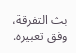بث التفرقة، وفق تعبيره.